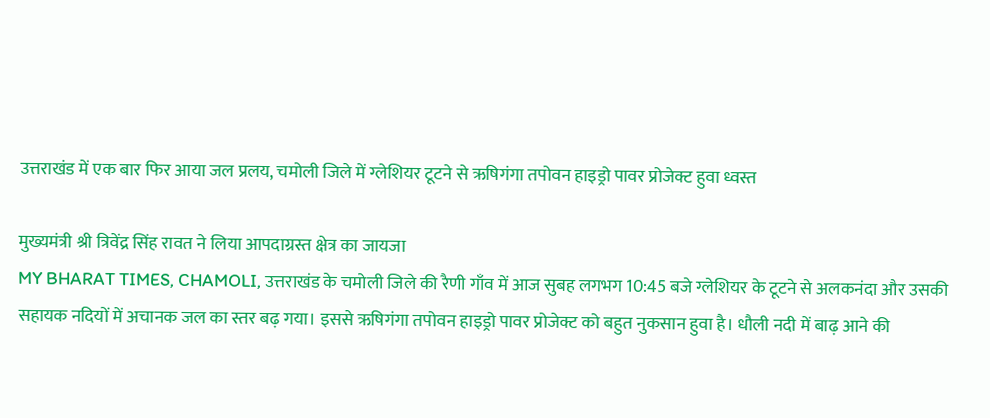उत्तराखंड में एक बार फिर आया जल प्रलय, चमोली जिले में ग्लेशियर टूटने से ऋषिगंगा तपोवन हाइड्रो पावर प्रोजेक्ट हुवा ध्वस्त

मुख्यमंत्री श्री त्रिवेंद्र सिंह रावत ने लिया आपदाग्रस्त क्षेत्र का जायजा
MY BHARAT TIMES, CHAMOLI, उत्तराखंड के चमोली जिले की रैणी गाँव में आज सुबह लगभग 10:45 बजे ग्लेशियर के टूटने से अलकनंदा और उसकी सहायक नदियों में अचानक जल का स्तर बढ़ गया। इससे ऋषिगंगा तपोवन हाइड्रो पावर प्रोजेक्ट को बहुत नुकसान हुवा है। धौली नदी में बाढ़ आने की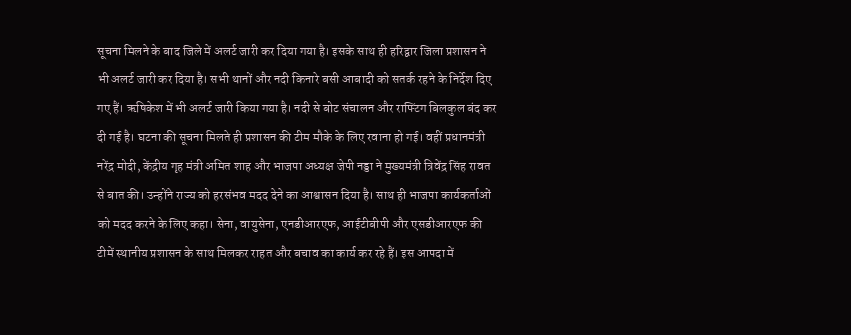सूचना मिलने के बाद जिले में अलर्ट जारी कर दिया गया है। इसके साथ ही हरिद्वार जिला प्रशासन ने भी अलर्ट जारी कर दिया है। सभी थानों और नदी किनारे बसी आबादी को सतर्क रहने के निर्देश दिए गए हैं। ऋषिकेश में भी अलर्ट जारी किया गया है। नदी से बोट संचालन और राफ्टिंग बिलकुल बंद कर दी गई है। घटना की सूचना मिलते ही प्रशासन की टीम मौके के लिए रवाना हो गई। वहीं प्रधानमंत्री नरेंद्र मोदी, केंद्रीय गृह मंत्री अमित शाह और भाजपा अध्यक्ष जेपी नड्डा ने मुख्यमंत्री त्रिवेंद्र सिंह रावत से बात की। उन्होंने राज्य को हरसंभव मदद देने का आश्वासन दिया है। साथ ही भाजपा कार्यकर्ताओं को मदद करने के लिए कहा। सेना, वायुसेना, एनडीआरएफ, आईटीबीपी और एसडीआरएफ की टीमें स्थानीय प्रशासन के साथ मिलकर राहत और बचाव का कार्य कर रहे हैं। इस आपदा में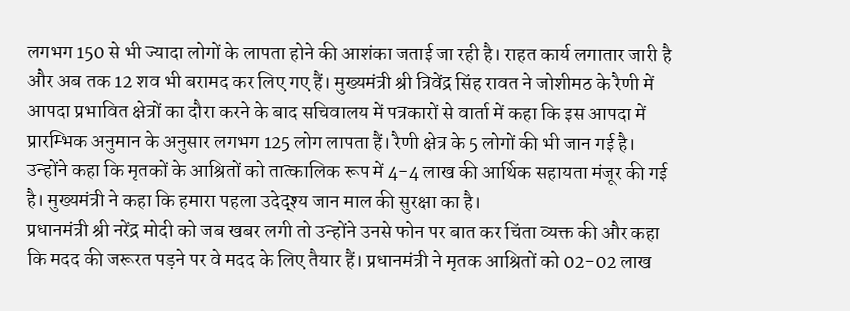लगभग 150 से भी ज्यादा लोगों के लापता होने की आशंका जताई जा रही है। राहत कार्य लगातार जारी है और अब तक 12 शव भी बरामद कर लिए गए हैं। मुख्यमंत्री श्री त्रिवेंद्र सिंह रावत ने जोशीमठ के रैणी में आपदा प्रभावित क्षेत्रों का दौरा करने के बाद सचिवालय में पत्रकारों से वार्ता में कहा कि इस आपदा में प्रारम्भिक अनुमान के अनुसार लगभग 125 लोग लापता हैं। रैणी क्षेत्र के 5 लोगों की भी जान गई है। उन्होंने कहा कि मृतकों के आश्रितों को तात्कालिक रूप में 4-4 लाख की आर्थिक सहायता मंजूर की गई है। मुख्यमंत्री ने कहा कि हमारा पहला उदेद्श्य जान माल की सुरक्षा का है।
प्रधानमंत्री श्री नरेंद्र मोदी को जब खबर लगी तो उन्होंने उनसे फोन पर बात कर चिंता व्यक्त की और कहा कि मदद की जरूरत पड़ने पर वे मदद के लिए तैयार हैं। प्रधानमंत्री ने मृतक आश्रितों को 02-02 लाख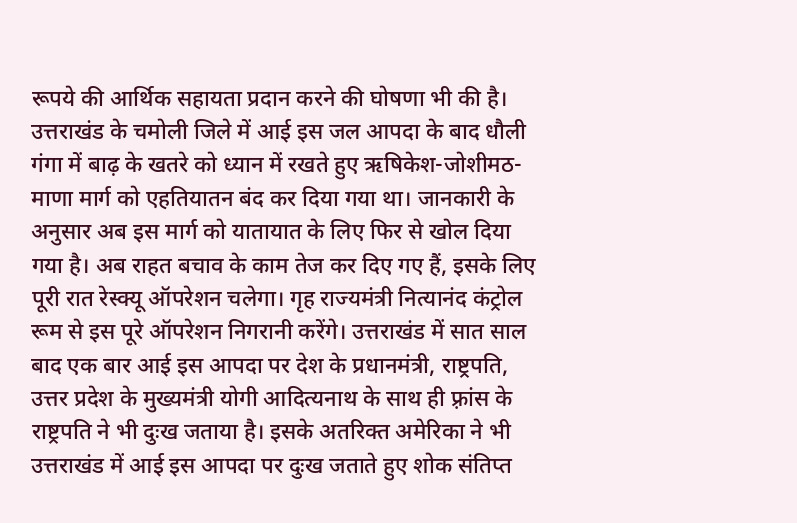रूपये की आर्थिक सहायता प्रदान करने की घोषणा भी की है। उत्तराखंड के चमोली जिले में आई इस जल आपदा के बाद धौली गंगा में बाढ़ के खतरे को ध्यान में रखते हुए ऋषिकेश-जोशीमठ-माणा मार्ग को एहतियातन बंद कर दिया गया था। जानकारी के अनुसार अब इस मार्ग को यातायात के लिए फिर से खोल दिया गया है। अब राहत बचाव के काम तेज कर दिए गए हैं, इसके लिए पूरी रात रेस्क्यू ऑपरेशन चलेगा। गृह राज्यमंत्री नित्यानंद कंट्रोल रूम से इस पूरे ऑपरेशन निगरानी करेंगे। उत्तराखंड में सात साल बाद एक बार आई इस आपदा पर देश के प्रधानमंत्री, राष्ट्रपति, उत्तर प्रदेश के मुख्यमंत्री योगी आदित्यनाथ के साथ ही फ़्रांस के राष्ट्रपति ने भी दुःख जताया है। इसके अतरिक्त अमेरिका ने भी उत्तराखंड में आई इस आपदा पर दुःख जताते हुए शोक संतिप्त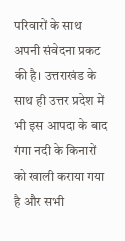परिवारों के साथ अपनी संवेदना प्रकट की है। उत्तराखंड के साथ ही उत्तर प्रदेश में भी इस आपदा के बाद गंगा नदी के किनारों को खाली कराया गया है और सभी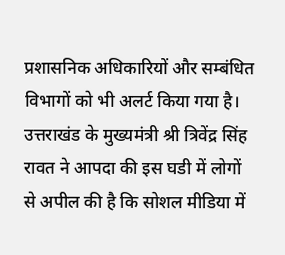प्रशासनिक अधिकारियों और सम्बंधित विभागों को भी अलर्ट किया गया है। उत्तराखंड के मुख्यमंत्री श्री त्रिवेंद्र सिंह रावत ने आपदा की इस घडी में लोगों से अपील की है कि सोशल मीडिया में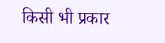किसी भी प्रकार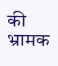की भ्रामक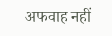अफवाह नहीं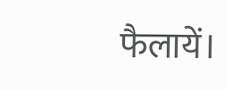फैलायें।